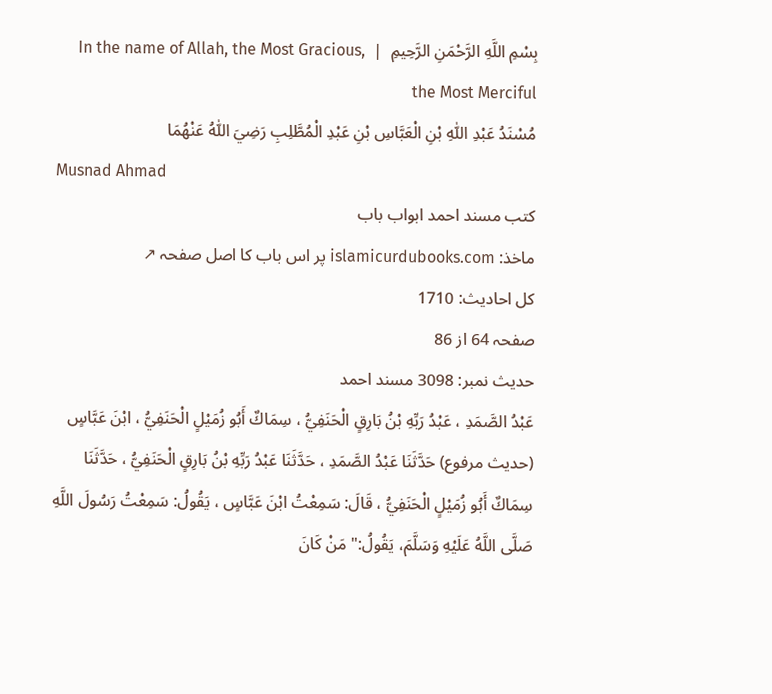بِسْمِ اللَّهِ الرَّحْمَنِ الرَّحِيمِ  |  In the name of Allah, the Most Gracious, the Most Merciful
مُسْنَدُ عَبْدِ اللّٰهِ بْنِ الْعَبَّاسِ بْنِ عَبْدِ الْمُطَّلِبِ رَضِيَ اللّٰهُ عَنْهُمَا
Musnad Ahmad
کتب مسند احمد ابواب باب
ماخذ: islamicurdubooks.com پر اس باب کا اصل صفحہ ↗
کل احادیث: 1710
صفحہ 64 از 86
حدیث نمبر: 3098 مسند احمد
عَبْدُ الصَّمَدِ ، عَبْدُ رَبِّهِ بْنُ بَارِقٍ الْحَنَفِيُّ ، سِمَاكٌ أَبُو زُمَيْلٍ الْحَنَفِيُّ ، ابْنَ عَبَّاسٍ
(حديث مرفوع) حَدَّثَنَا عَبْدُ الصَّمَدِ ، حَدَّثَنَا عَبْدُ رَبِّهِ بْنُ بَارِقٍ الْحَنَفِيُّ ، حَدَّثَنَا سِمَاكٌ أَبُو زُمَيْلٍ الْحَنَفِيُّ ، قَالَ: سَمِعْتُ ابْنَ عَبَّاسٍ ، يَقُولُ: سَمِعْتُ رَسُولَ اللَّهِ صَلَّى اللَّهُ عَلَيْهِ وَسَلَّمَ، يَقُولُ:" مَنْ كَانَ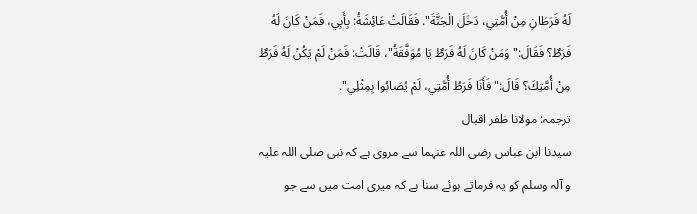لَهُ فَرَطَانِ مِنْ أُمَّتِي، دَخَلَ الْجَنَّةَ". فَقَالَتْ عَائِشَةُ: بِأَبِي، فَمَنْ كَانَ لَهُ فَرَطٌ؟ فَقَالَ:" وَمَنْ كَانَ لَهُ فَرَطٌ يَا مُوَفَّقَةُ"، قَالَتْ: فَمَنْ لَمْ يَكُنْ لَهُ فَرَطٌ مِنْ أُمَّتِكَ؟ قَالَ:" فَأَنَا فَرَطُ أُمَّتِي، لَمْ يُصَابُوا بِمِثْلِي".
ترجمہ: مولانا ظفر اقبال
سیدنا ابن عباس رضی اللہ عنہما سے مروی ہے کہ نبی صلی اللہ علیہ و آلہ وسلم کو یہ فرماتے ہوئے سنا ہے کہ میری امت میں سے جو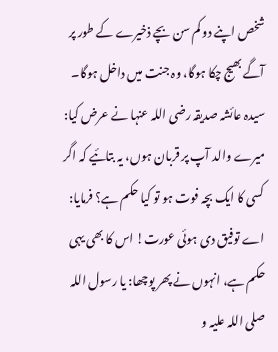شخص اپنے دو کم سن بچے ذخیرے کے طور پر آگے بھیج چکا ہوگا، وہ جنت میں داخل ہوگا۔ سیدہ عائشہ صدیقہ رضی اللہ عنہا نے عرض کیا: میرے والد آپ پر قربان ہوں، یہ بتائیے کہ اگر کسی کا ایک بچہ فوت ہو تو کیا حکم ہے؟ فرمایا: اے توفیق دی ہوئی عورت! اس کا بھی یہی حکم ہے، انہوں نے پھر پوچھا: یا رسول اللہ صلی اللہ علیہ و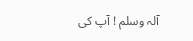آلہ وسلم ! آپ کی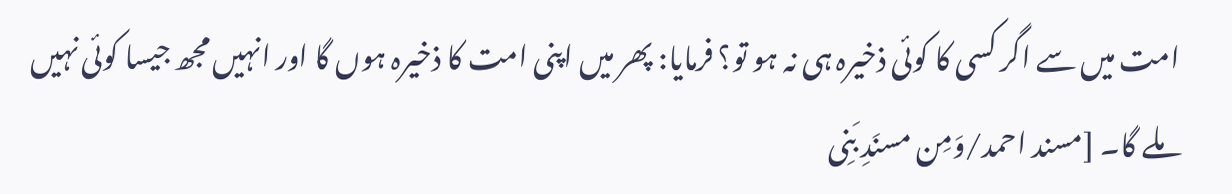امت میں سے اگر کسی کا کوئی ذخیرہ ہی نہ ہو تو؟ فرمایا: پھر میں اپنی امت کا ذخیرہ ہوں گا اور انہیں مجھ جیسا کوئی نہیں ملے گا۔ [مسند احمد/وَمِن مسنَدِ بَنِی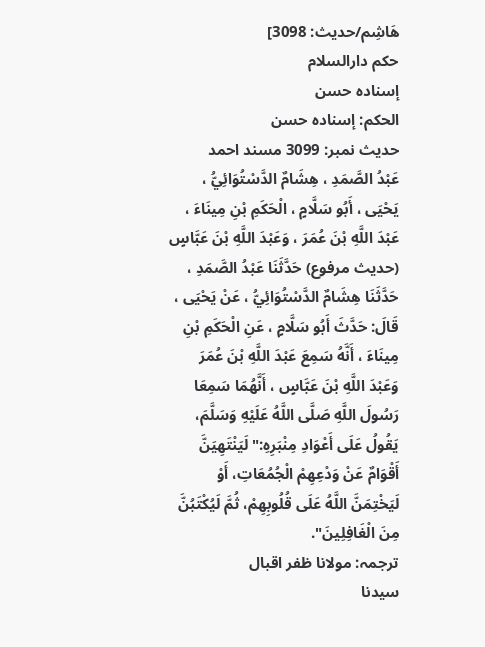هَاشِم/حدیث: 3098]
حکم دارالسلام
إسناده حسن
الحكم: إسناده حسن
حدیث نمبر: 3099 مسند احمد
عَبْدُ الصَّمَدِ ، هِشَامٌ الدَّسْتُوَائِيُّ ، يَحْيَى ، أَبُو سَلَّامٍ ، الْحَكَمِ بْنِ مِينَاءَ ، عَبْدَ اللَّهِ بْنَ عُمَرَ ، وَعَبْدَ اللَّهِ بْنَ عَبَّاسٍ
(حديث مرفوع) حَدَّثَنَا عَبْدُ الصَّمَدِ ، حَدَّثَنَا هِشَامٌ الدَّسْتُوَائِيُّ ، عَنْ يَحْيَى ، قَالَ: حَدَّثَ أَبُو سَلَّامٍ ، عَنِ الْحَكَمِ بْنِ مِينَاءَ ، أَنَّهُ سَمِعَ عَبْدَ اللَّهِ بْنَ عُمَرَ وَعَبْدَ اللَّهِ بْنَ عَبَّاسٍ ، أَنَّهُمَا سَمِعَا رَسُولَ اللَّهِ صَلَّى اللَّهُ عَلَيْهِ وَسَلَّمَ، يَقُولُ عَلَى أَعْوَادِ مِنْبَرِهِ:" لَيَنْتَهِيَنَّ أَقْوَامٌ عَنْ وَدْعِهِمْ الْجُمُعَاتِ، أَوْ لَيَخْتِمَنَّ اللَّهُ عَلَى قُلُوبِهِمْ، ثُمَّ لَيُكْتَبُنَّ مِنَ الْغَافِلِينَ".
ترجمہ: مولانا ظفر اقبال
سیدنا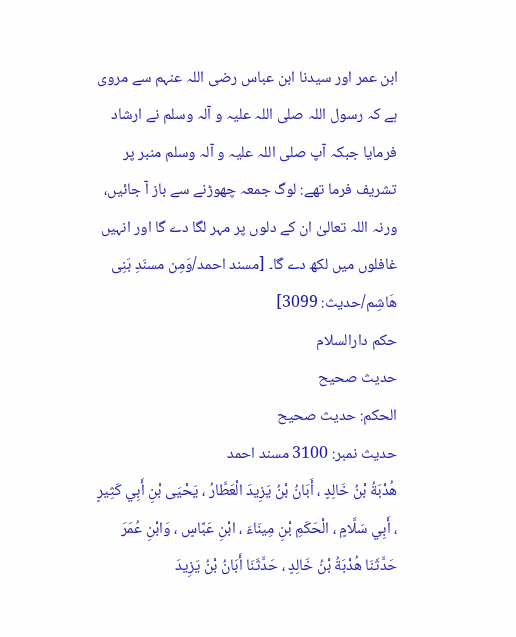ابن عمر اور سیدنا ابن عباس رضی اللہ عنہم سے مروی ہے کہ رسول اللہ صلی اللہ علیہ و آلہ وسلم نے ارشاد فرمایا جبکہ آپ صلی اللہ علیہ و آلہ وسلم منبر پر تشریف فرما تھے: لوگ جمعہ چھوڑنے سے باز آ جائیں، ورنہ اللہ تعالیٰ ان کے دلوں پر مہر لگا دے گا اور انہیں غافلوں میں لکھ دے گا۔ [مسند احمد/وَمِن مسنَدِ بَنِی هَاشِم/حدیث: 3099]
حکم دارالسلام
حديث صحيح
الحكم: حديث صحيح
حدیث نمبر: 3100 مسند احمد
هُدْبَةُ بْنُ خَالِدٍ ، أَبَانُ بْنُ يَزِيدَ الْعَطَّارُ ، يَحْيَى بْنِ أَبِي كَثِيرٍ ، أَبِي سَلَّامٍ ، الْحَكَمِ بْنِ مِينَاءَ ، ابْنِ عَبَّاسٍ ، وَابْنِ عُمَرَ
حَدَّثَنَا هُدْبَةُ بْنُ خَالِدٍ ، حَدَّثَنَا أَبَانُ بْنُ يَزِيدَ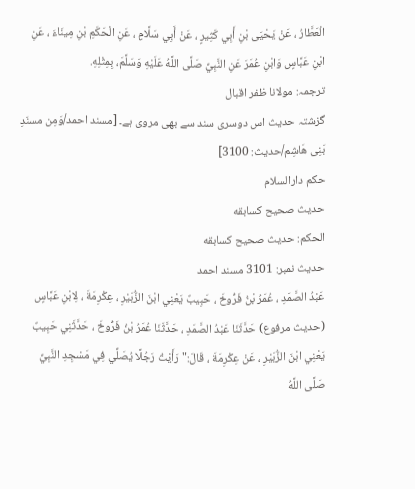الْعَطَّارُ ، عَنْ يَحْيَى بْنِ أَبِي كَثِيرٍ ، عَنْ أَبِي سَلَّامٍ ، عَنِ الْحَكَمِ بْنِ مِينَاءَ ، عَنِ ابْنِ عَبَّاسٍ وَابْنِ عُمَرَ عَنِ النَّبِيِّ صَلَّى اللَّهُ عَلَيْهِ وَسَلَّمَ، بِمِثْلِهِ.
ترجمہ: مولانا ظفر اقبال
گزشتہ حدیث اس دوسری سند سے بھی مروی ہے۔ [مسند احمد/وَمِن مسنَدِ بَنِی هَاشِم/حدیث: 3100]
حکم دارالسلام
حديث صحيح كسابقه
الحكم: حديث صحيح كسابقه
حدیث نمبر: 3101 مسند احمد
عَبْدُ الصَّمَدِ ، عُمَرُ بْنُ فَرُّوخَ ، حَبِيبٌ يَعْنِي ابْنَ الزُّبَيْرِ ، عِكْرِمَةَ ، لِابْنِ عَبَّاسٍ
(حديث مرفوع) حَدَّثَنَا عَبْدُ الصَّمَدِ ، حَدَّثَنَا عُمَرُ بْنُ فَرُّوخَ ، حَدَّثَنِي حَبِيبٌ يَعْنِي ابْنَ الزُّبَيْرِ ، عَنْ عِكْرِمَةَ ، قَالَ:" رَأَيْتُ رَجُلًا يُصَلِّي فِي مَسْجِدِ النَّبِيِّ صَلَّى اللَّهُ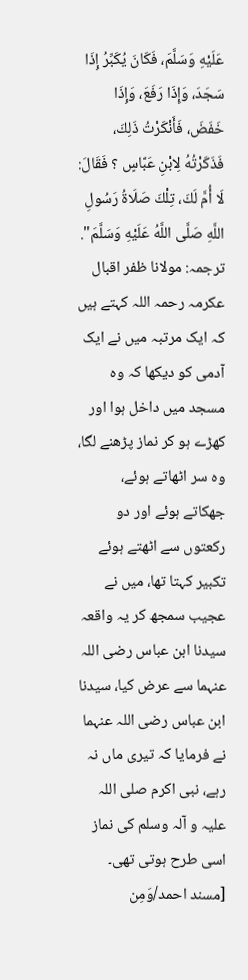عَلَيْهِ وَسَلَّمَ، فَكَانَ يُكَبِّرُ إِذَا سَجَدَ، وَإِذَا رَفَعَ، وَإِذَا خَفَضَ، فَأَنْكَرْتُ ذَلِكَ، فَذَكَرْتُهُ لِابْنِ عَبَّاسٍ ؟ فَقَالَ: لَا أُمَّ لَكَ، تِلْكَ صَلَاةُ رَسُولِ اللَّهِ صَلَّى اللَّهُ عَلَيْهِ وَسَلَّمَ".
ترجمہ: مولانا ظفر اقبال
عکرمہ رحمہ اللہ کہتے ہیں کہ ایک مرتبہ میں نے ایک آدمی کو دیکھا کہ وہ مسجد میں داخل ہوا اور کھڑے ہو کر نماز پڑھنے لگا، وہ سر اٹھاتے ہوئے، جھکاتے ہوئے اور دو رکعتوں سے اٹھتے ہوئے تکبیر کہتا تھا، میں نے عجیب سمجھ کر یہ واقعہ سیدنا ابن عباس رضی اللہ عنہما سے عرض کیا، سیدنا ابن عباس رضی اللہ عنہما نے فرمایا کہ تیری ماں نہ رہے، نبی اکرم صلی اللہ علیہ و آلہ وسلم کی نماز اسی طرح ہوتی تھی۔ [مسند احمد/وَمِن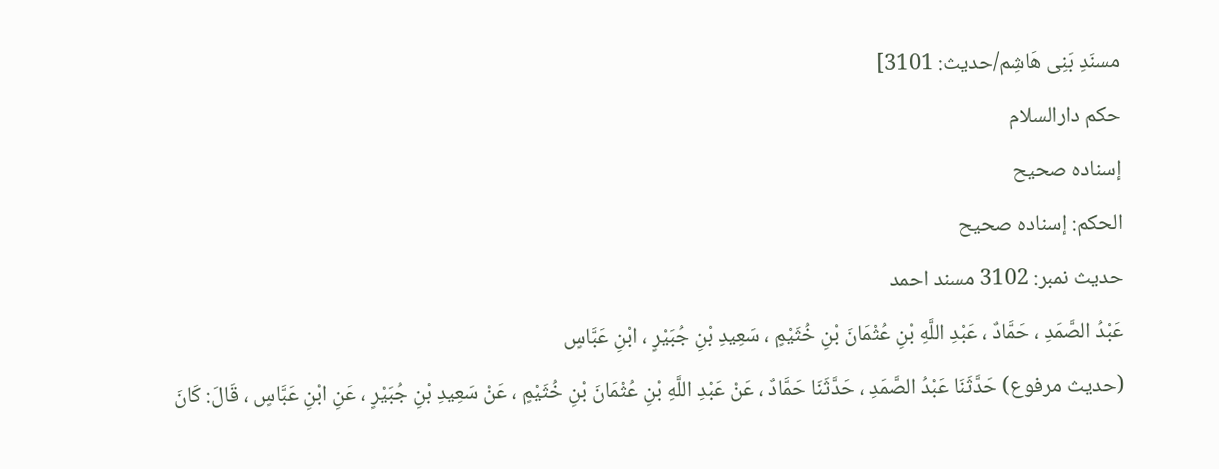مسنَدِ بَنِی هَاشِم/حدیث: 3101]
حکم دارالسلام
إسناده صحيح
الحكم: إسناده صحيح
حدیث نمبر: 3102 مسند احمد
عَبْدُ الصَّمَدِ ، حَمَّادٌ ، عَبْدِ اللَّهِ بْنِ عُثْمَانَ بْنِ خُثَيْمٍ ، سَعِيدِ بْنِ جُبَيْرٍ ، ابْنِ عَبَّاسٍ
(حديث مرفوع) حَدَّثَنَا عَبْدُ الصَّمَدِ ، حَدَّثَنَا حَمَّادٌ ، عَنْ عَبْدِ اللَّهِ بْنِ عُثْمَانَ بْنِ خُثَيْمٍ ، عَنْ سَعِيدِ بْنِ جُبَيْرٍ ، عَنِ ابْنِ عَبَّاسٍ ، قَالَ: كَانَ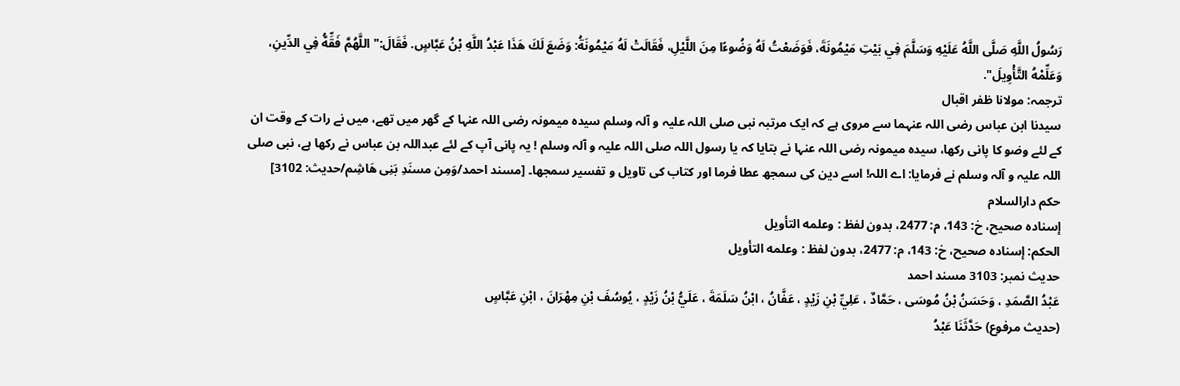رَسُولُ اللَّهِ صَلَّى اللَّهُ عَلَيْهِ وَسَلَّمَ فِي بَيْتِ مَيْمُونَةَ، فَوَضَعْتُ لَهُ وَضُوءًا مِنَ اللَّيْلِ، فَقَالَتْ لَهُ مَيْمُونَةُ: وَضَعَ لَكَ هَذَا عَبْدُ اللَّهِ بْنُ عَبَّاسٍ. فَقَالَ:" اللَّهُمَّ فَقِّهُّ فِي الدِّينِ، وَعَلِّمْهُ التَّأْوِيلَ".
ترجمہ: مولانا ظفر اقبال
سیدنا ابن عباس رضی اللہ عنہما سے مروی ہے کہ ایک مرتبہ نبی صلی اللہ علیہ و آلہ وسلم سیدہ میمونہ رضی اللہ عنہا کے گھر میں تھے، میں نے رات کے وقت ان کے لئے وضو کا پانی رکھا، سیدہ میمونہ رضی اللہ عنہا نے بتایا کہ یا رسول اللہ صلی اللہ علیہ و آلہ وسلم ! یہ پانی آپ کے لئے عبداللہ بن عباس نے رکھا ہے، نبی صلی اللہ علیہ و آلہ وسلم نے فرمایا: اے اللہ! اسے دین کی سمجھ عطا فرما اور کتاب کی تاویل و تفسیر سمجھا۔ [مسند احمد/وَمِن مسنَدِ بَنِی هَاشِم/حدیث: 3102]
حکم دارالسلام
إسناده صحيح، خ: 143، م: 2477، بدون لفظ : وعلمه التأويل
الحكم: إسناده صحيح، خ: 143، م: 2477، بدون لفظ : وعلمه التأويل
حدیث نمبر: 3103 مسند احمد
عَبْدُ الصَّمَدِ ، وَحَسَنُ بْنُ مُوسَى ، حَمَّادٌ ، عَلِيِّ بْنِ زَيْدٍ ، عَفَّانُ ، ابْنُ سَلَمَةَ ، عَلَيُّ بْنُ زَيْدٍ ، يُوسُفَ بْنِ مِهْرَانَ ، ابْنِ عَبَّاسٍ
(حديث مرفوع) حَدَّثَنَا عَبْدُ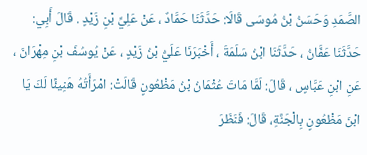الصَّمَدِ وَحَسَنُ بْنُ مُوسَى قَالَا: حَدَّثَنَا حَمَّادٌ ، عَنْ عَلِيِّ بْنِ زَيْدٍ . قَالَ أَبِي: حَدَّثَنَا عَفَّانُ ، حَدَّثَنَا ابْنُ سَلَمَةَ ، أَخْبَرَنَا عَلَيُّ بْنُ زَيْدٍ ، عَنْ يُوسُفَ بْنِ مِهْرَانَ ، عَنِ ابْنِ عَبَّاسٍ ، قَالَ: لَمَّا مَاتَ عُثْمَانُ بْنُ مَظْعُونٍ قَالَتْ: امْرَأَتُهُ هَنِيئًا لَكَ يَا ابْنَ مَظْعُونٍ بِالْجَنَّةِ، قَالَ: فَنَظَرَ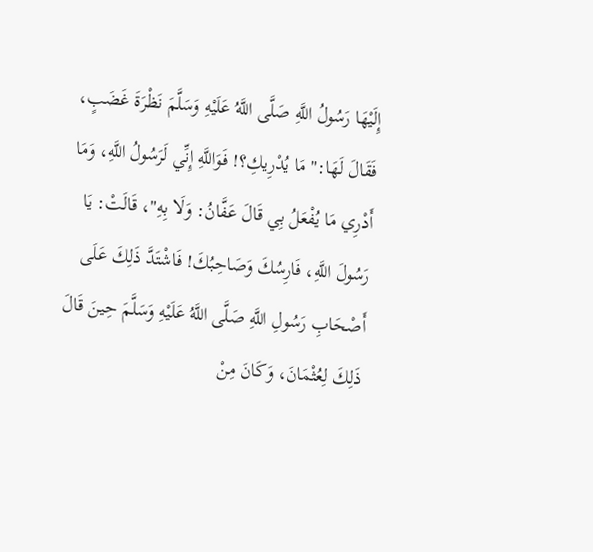إِلَيْهَا رَسُولُ اللَّهِ صَلَّى اللَّهُ عَلَيْهِ وَسَلَّمَ نَظْرَةَ غَضَبٍ، فَقَالَ لَهَا:" مَا يُدْرِيكِ؟! فَوَاللَّهِ إِنِّي لَرَسُولُ اللَّهِ، وَمَا أَدْرِي مَا يُفْعَلُ بِي قَالَ عَفَّانُ: وَلَا بِهِ"، قَالَتْ: يَا رَسُولَ اللَّهِ، فَارِسُكَ وَصَاحِبُكَ! فَاشْتَدَّ ذَلِكَ عَلَى أَصْحَابِ رَسُولِ اللَّهِ صَلَّى اللَّهُ عَلَيْهِ وَسَلَّمَ حِينَ قَالَ ذَلِكَ لِعُثْمَانَ، وَكَانَ مِنْ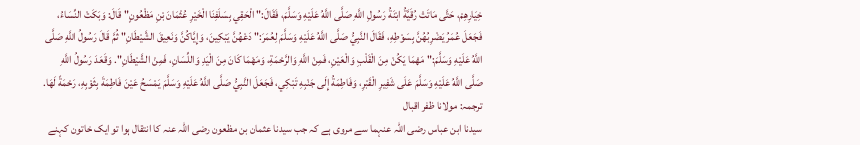خِيَارِهِمْ، حَتَّى مَاتَتْ رُقَيَّةُ ابْنَةُ رَسُولِ اللَّهِ صَلَّى اللَّهُ عَلَيْهِ وَسَلَّمَ، فَقَالَ:" الْحَقِي بِسَلَفِنَا الْخَيْرِ عُثْمَانَ بْنِ مَظْعُونٍ" قَالَ: وَبَكَتْ النِّسَاءُ، فَجَعَلَ عُمَرُ يَضْرِبُهُنَّ بِسَوْطِهِ، فَقَالَ النَّبِيُّ صَلَّى اللَّهُ عَلَيْهِ وَسَلَّمَ لِعُمَرَ:" دَعْهُنَّ يَبْكِينَ، وَإِيَّاكُنَّ وَنَعِيقَ الشَّيْطَانِ" ثُمَّ قَالَ رَسُولُ اللَّهِ صَلَّى اللَّهُ عَلَيْهِ وَسَلَّمَ:" مَهْمَا يَكُنْ مِنَ الْقَلْبِ وَالْعَيْنِ، فَمِنْ اللَّهِ وَالرَّحْمَةِ، وَمَهْمَا كَانَ مِنَ الْيَدِ وَاللِّسَانِ، فَمِنْ الشَّيْطَانِ". وَقَعَدَ رَسُولُ اللَّهِ صَلَّى اللَّهُ عَلَيْهِ وَسَلَّمَ عَلَى شَفِيرِ الْقَبْرِ، وَفَاطِمَةُ إِلَى جَنْبِهِ تَبْكِي، فَجَعَلَ النَّبِيُّ صَلَّى اللَّهُ عَلَيْهِ وَسَلَّمَ يَمْسَحُ عَيْنَ فَاطِمَةَ بِثَوْبِهِ، رَحْمَةً لَهَا.
ترجمہ: مولانا ظفر اقبال
سیدنا ابن عباس رضی اللہ عنہما سے مروی ہے کہ جب سیدنا عثمان بن مظعون رضی اللہ عنہ کا انتقال ہوا تو ایک خاتون کہنے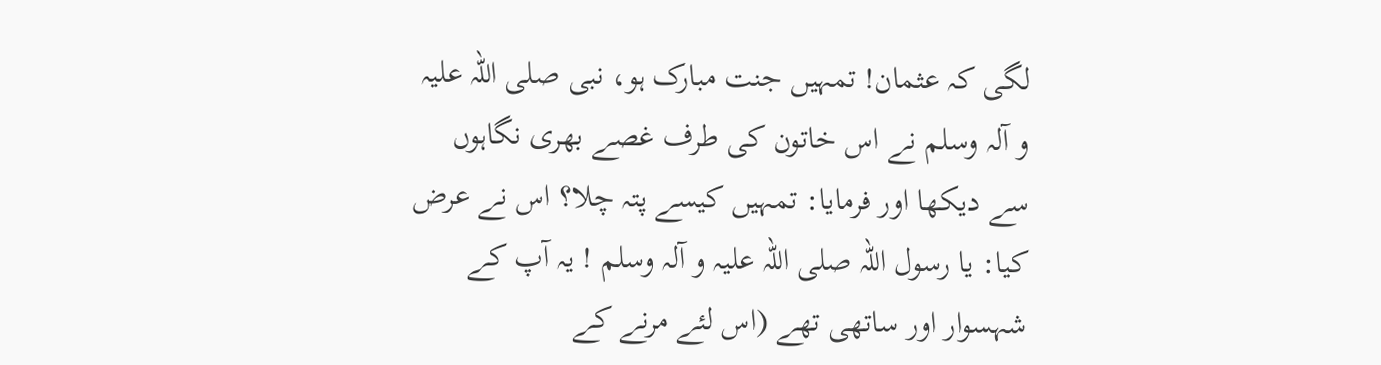لگی کہ عثمان! تمہیں جنت مبارک ہو، نبی صلی اللہ علیہ و آلہ وسلم نے اس خاتون کی طرف غصے بھری نگاہوں سے دیکھا اور فرمایا: تمہیں کیسے پتہ چلا؟ اس نے عرض کیا: یا رسول اللہ صلی اللہ علیہ و آلہ وسلم ! یہ آپ کے شہسوار اور ساتھی تھے (اس لئے مرنے کے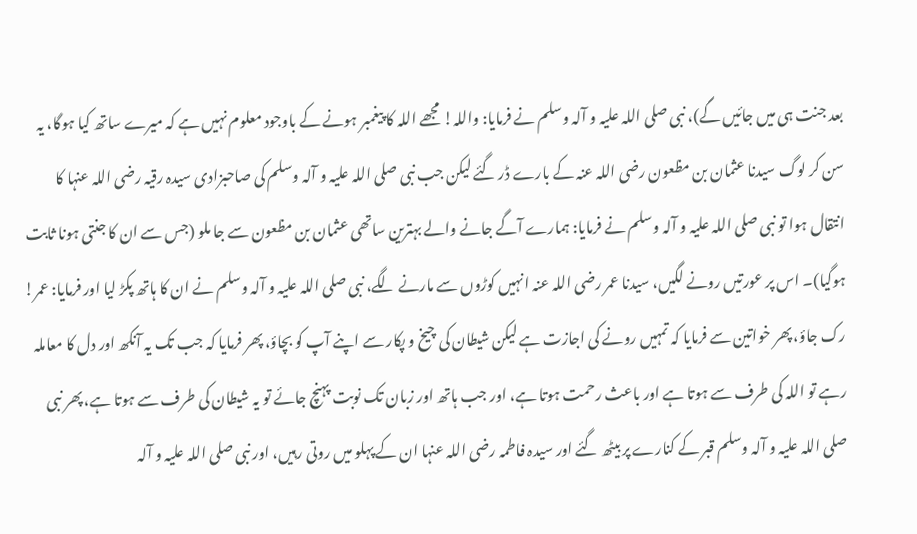بعد جنت ہی میں جائیں گے)، نبی صلی اللہ علیہ و آلہ وسلم نے فرمایا: واللہ! مجھے اللہ کا پیغمبر ہونے کے باوجود معلوم نہیں ہے کہ میرے ساتھ کیا ہوگا، یہ سن کر لوگ سیدنا عثمان بن مظعون رضی اللہ عنہ کے بارے ڈر گئے لیکن جب نبی صلی اللہ علیہ و آلہ وسلم کی صاحبزادی سیدہ رقیہ رضی اللہ عنہا کا انتقال ہوا تو نبی صلی اللہ علیہ و آلہ وسلم نے فرمایا: ہمارے آگے جانے والے بہترین ساتھی عثمان بن مظعون سے جا ملو (جس سے ان کا جنتی ہونا ثابت ہوگیا)۔ اس پر عورتیں رونے لگیں، سیدنا عمر رضی اللہ عنہ انہیں کوڑوں سے مارنے لگے، نبی صلی اللہ علیہ و آلہ وسلم نے ان کا ہاتھ پکڑ لیا اور فرمایا: عمر! رک جاؤ، پھر خواتین سے فرمایا کہ تمہیں رونے کی اجازت ہے لیکن شیطان کی چیخ و پکار سے اپنے آپ کو بچاؤ، پھر فرمایا کہ جب تک یہ آنکھ اور دل کا معاملہ رہے تو اللہ کی طرف سے ہوتا ہے اور باعث رحمت ہوتا ہے، اور جب ہاتھ اور زبان تک نوبت پہنچ جائے تو یہ شیطان کی طرف سے ہوتا ہے، پھر نبی صلی اللہ علیہ و آلہ وسلم قبر کے کنارے پر بیٹھ گئے اور سیدہ فاطمہ رضی اللہ عنہا ان کے پہلو میں روتی رہیں، اور نبی صلی اللہ علیہ و آلہ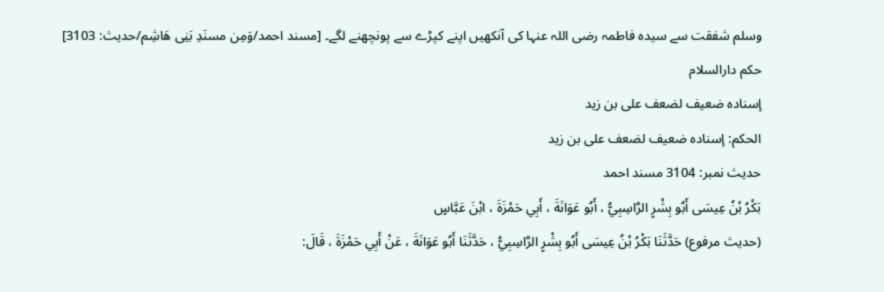وسلم شفقت سے سیدہ فاطمہ رضی اللہ عنہا کی آنکھیں اپنے کپڑے سے پونچھنے لگے۔ [مسند احمد/وَمِن مسنَدِ بَنِی هَاشِم/حدیث: 3103]
حکم دارالسلام
إسناده ضعيف لضعف على بن زيد
الحكم: إسناده ضعيف لضعف على بن زيد
حدیث نمبر: 3104 مسند احمد
بَكْرُ بْنُ عِيسَى أَبُو بِشْرٍ الرَّاسِبِيُّ ، أَبُو عَوَانَةَ ، أَبِي حَمْزَةَ ، ابْنَ عَبَّاسٍ
(حديث مرفوع) حَدَّثَنَا بَكْرُ بْنُ عِيسَى أَبُو بِشْرٍ الرَّاسِبِيُّ ، حَدَّثَنَا أَبُو عَوَانَةَ ، عَنْ أَبِي حَمْزَةَ ، قَالَ: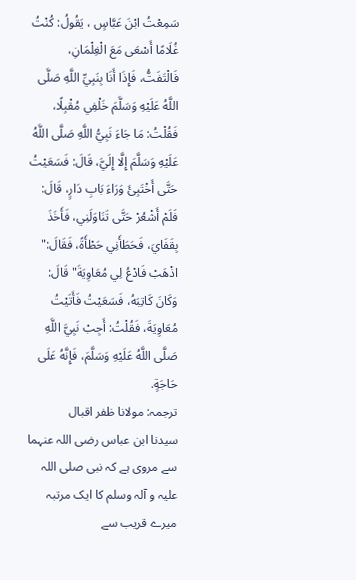سَمِعْتُ ابْنَ عَبَّاسٍ ، يَقُولُ: كُنْتُ غُلَامًا أَسْعَى مَعَ الْغِلْمَانِ، فَالْتَفَتُّ، فَإِذَا أَنَا بِنَبِيِّ اللَّهِ صَلَّى اللَّهُ عَلَيْهِ وَسَلَّمَ خَلْفِي مُقْبِلًا، فَقُلْتُ: مَا جَاءَ نَبِيُّ اللَّهِ صَلَّى اللَّهُ عَلَيْهِ وَسَلَّمَ إِلَّا إِلَيَّ، قَالَ: فَسَعَيْتُ حَتَّى أَخْتَبِئَ وَرَاءَ بَابِ دَارٍ، قَالَ: فَلَمْ أَشْعُرْ حَتَّى تَنَاوَلَنِي، فَأَخَذَ بِقَفَايَ، فَحَطَأَنِي حَطْأَةً، فَقَالَ:" اذْهَبْ فَادْعُ لِي مُعَاوِيَةَ" قَالَ: وَكَانَ كَاتِبَهُ، فَسَعَيْتُ فَأَتَيْتُ مُعَاوِيَةَ، فَقُلْتُ: أَجِبْ نَبِيَّ اللَّهِ صَلَّى اللَّهُ عَلَيْهِ وَسَلَّمَ، فَإِنَّهُ عَلَى حَاجَةٍ.
ترجمہ: مولانا ظفر اقبال
سیدنا ابن عباس رضی اللہ عنہما سے مروی ہے کہ نبی صلی اللہ علیہ و آلہ وسلم کا ایک مرتبہ میرے قریب سے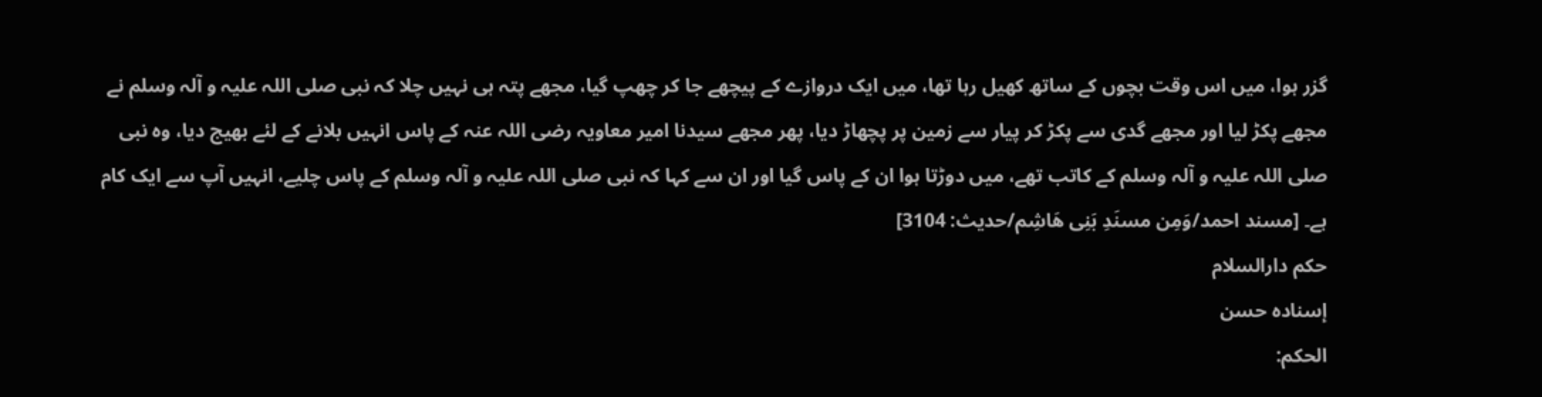گزر ہوا، میں اس وقت بچوں کے ساتھ کھیل رہا تھا، میں ایک دروازے کے پیچھے جا کر چھپ گیا، مجھے پتہ ہی نہیں چلا کہ نبی صلی اللہ علیہ و آلہ وسلم نے مجھے پکڑ لیا اور مجھے گدی سے پکڑ کر پیار سے زمین پر پچھاڑ دیا، پھر مجھے سیدنا امیر معاویہ رضی اللہ عنہ کے پاس انہیں بلانے کے لئے بھیج دیا، وہ نبی صلی اللہ علیہ و آلہ وسلم کے کاتب تھے، میں دوڑتا ہوا ان کے پاس گیا اور ان سے کہا کہ نبی صلی اللہ علیہ و آلہ وسلم کے پاس چلیے، انہیں آپ سے ایک کام ہے۔ [مسند احمد/وَمِن مسنَدِ بَنِی هَاشِم/حدیث: 3104]
حکم دارالسلام
إسناده حسن
الحكم: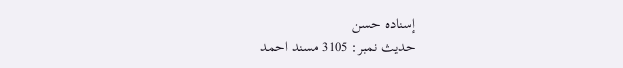إسناده حسن
حدیث نمبر: 3105 مسند احمد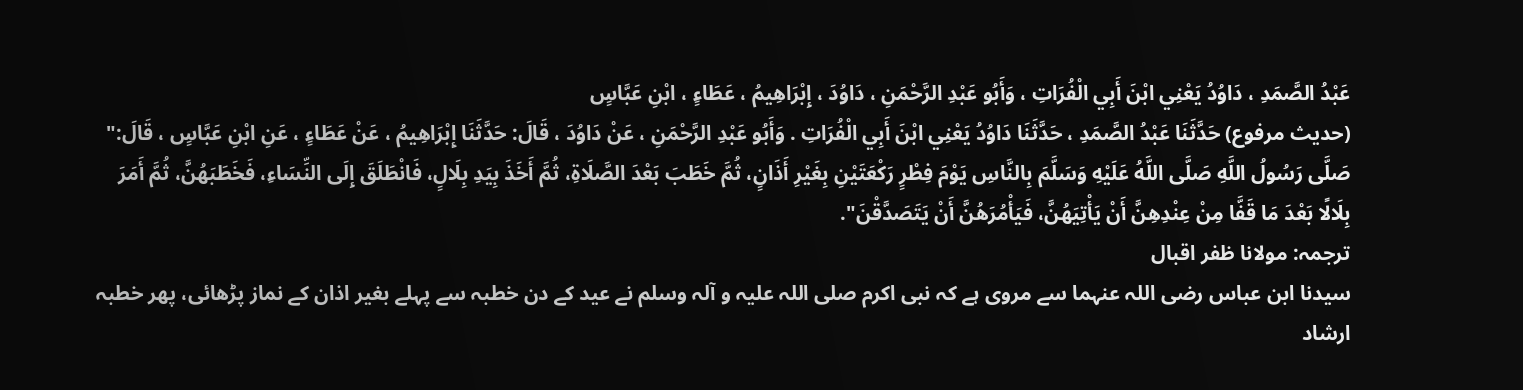عَبْدُ الصَّمَدِ ، دَاوُدُ يَعْنِي ابْنَ أَبِي الْفُرَاتِ ، وَأَبُو عَبْدِ الرَّحْمَنِ ، دَاوُدَ ، إِبْرَاهِيمُ ، عَطَاءٍ ، ابْنِ عَبَّاسٍ
(حديث مرفوع) حَدَّثَنَا عَبْدُ الصَّمَدِ ، حَدَّثَنَا دَاوُدُ يَعْنِي ابْنَ أَبِي الْفُرَاتِ . وَأَبُو عَبْدِ الرَّحْمَنِ ، عَنْ دَاوُدَ ، قَالَ: حَدَّثَنَا إِبْرَاهِيمُ ، عَنْ عَطَاءٍ ، عَنِ ابْنِ عَبَّاسٍ ، قَالَ:" صَلَّى رَسُولُ اللَّهِ صَلَّى اللَّهُ عَلَيْهِ وَسَلَّمَ بِالنَّاسِ يَوْمَ فِطْرٍ رَكْعَتَيْنِ بِغَيْرِ أَذَانٍ، ثُمَّ خَطَبَ بَعْدَ الصَّلَاةِ، ثُمَّ أَخَذَ بِيَدِ بِلَالٍ، فَانْطَلَقَ إِلَى النِّسَاءِ، فَخَطَبَهُنَّ، ثُمَّ أَمَرَ بِلَالًا بَعْدَ مَا قَفَّا مِنْ عِنْدِهِنَّ أَنْ يَأْتِيَهُنَّ، فَيَأْمُرَهُنَّ أَنْ يَتَصَدَّقْنَ".
ترجمہ: مولانا ظفر اقبال
سیدنا ابن عباس رضی اللہ عنہما سے مروی ہے کہ نبی اکرم صلی اللہ علیہ و آلہ وسلم نے عید کے دن خطبہ سے پہلے بغیر اذان کے نماز پڑھائی، پھر خطبہ ارشاد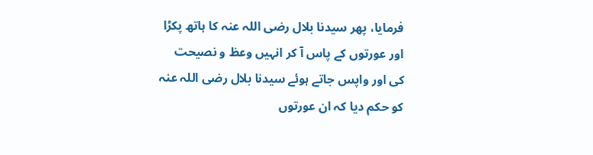فرمایا، پھر سیدنا بلال رضی اللہ عنہ کا ہاتھ پکڑا اور عورتوں کے پاس آ کر انہیں وعظ و نصیحت کی اور واپس جاتے ہوئے سیدنا بلال رضی اللہ عنہ کو حکم دیا کہ ان عورتوں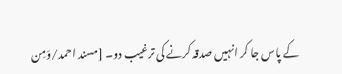کے پاس جا کر انہیں صدقہ کرنے کی ترغیب دو۔ [مسند احمد/وَمِن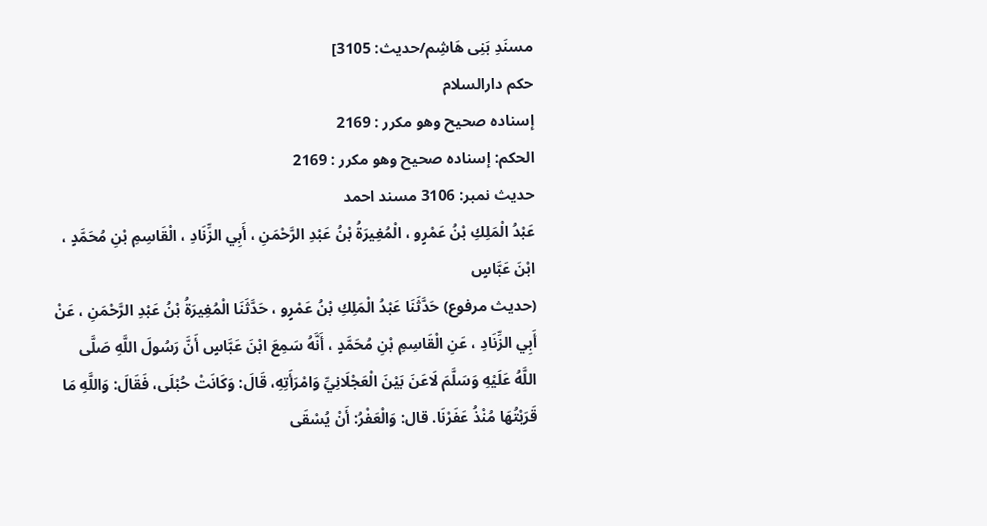مسنَدِ بَنِی هَاشِم/حدیث: 3105]
حکم دارالسلام
إسناده صحيح وهو مكرر : 2169
الحكم: إسناده صحيح وهو مكرر : 2169
حدیث نمبر: 3106 مسند احمد
عَبْدُ الْمَلِكِ بْنُ عَمْرٍو ، الْمُغِيرَةُ بْنُ عَبْدِ الرَّحْمَنِ ، أَبِي الزِّنَادِ ، الْقَاسِمِ بْنِ مُحَمَّدٍ ، ابْنَ عَبَّاسٍ
(حديث مرفوع) حَدَّثَنَا عَبْدُ الْمَلِكِ بْنُ عَمْرٍو ، حَدَّثَنَا الْمُغِيرَةُ بْنُ عَبْدِ الرَّحْمَنِ ، عَنْ أَبِي الزِّنَادِ ، عَنِ الْقَاسِمِ بْنِ مُحَمَّدٍ ، أَنَّهُ سَمِعَ ابْنَ عَبَّاسٍ أَنَّ رَسُولَ اللَّهِ صَلَّى اللَّهُ عَلَيْهِ وَسَلَّمَ لَاعَنَ بَيْنَ الْعَجْلَانِيِّ وَامْرَأَتِهِ، قَالَ: وَكَانَتْ حُبْلَى، فَقَالَ: وَاللَّهِ مَا قَرَبْتُهَا مُنْذُ عَفَرْنَا. قال: وَالْعَفْرُ: أَنْ يُسْقَى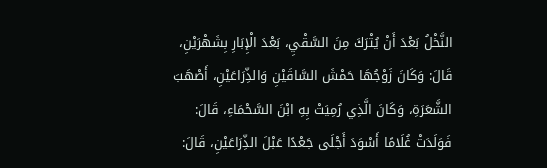النَّخْلُ بَعْدَ أَنْ يُتْرَكَ مِنَ السَّقْيِ، بَعْدَ الْإِبَارِ بِشَهْرَيْنِ، قَالَ: وَكَانَ زَوْجُهَا حَمْشَ السَّاقَيْنِ وَالذِّرَاعَيْنِ، أَصْهَبَ الشَّعَرَةِ، وَكَانَ الَّذِي رُمِيَتْ بِهِ ابْنَ السَّحْمَاءِ، قَالَ: فَوَلَدَتْ غُلَامًا أَسْوَدَ أَجْلَى جَعْدًا عَبْلَ الذِّرَاعَيْنِ، قَالَ: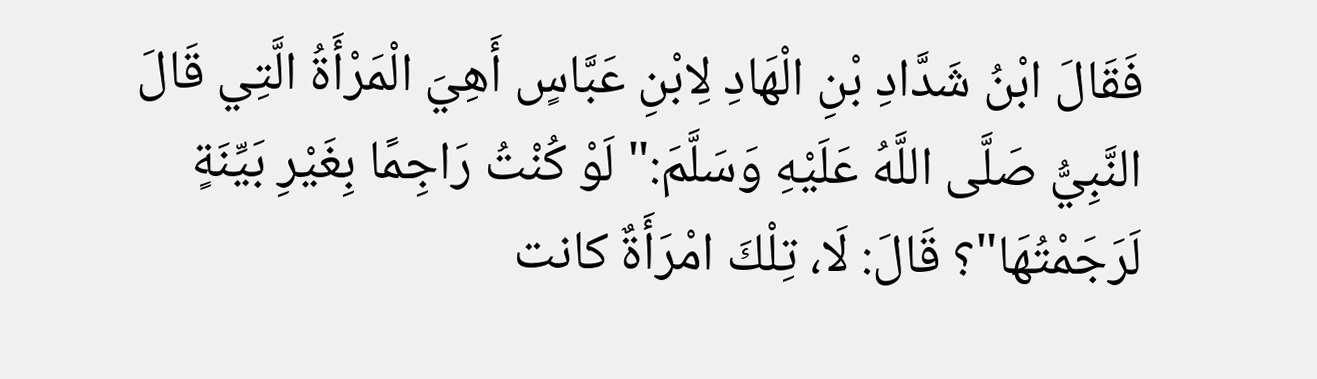فَقَالَ ابْنُ شَدَّادِ بْنِ الْهَادِ لِابْنِ عَبَّاسٍ أَهِيَ الْمَرْأَةُ الَّتِي قَالَ النَّبِيُّ صَلَّى اللَّهُ عَلَيْهِ وَسَلَّمَ:" لَوْ كُنْتُ رَاجِمًا بِغَيْرِ بَيِّنَةٍ لَرَجَمْتُهَا"؟ قَالَ: لَا، تِلْكَ امْرَأَةٌ كانت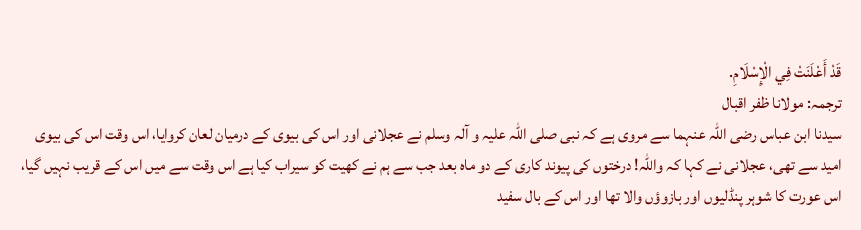قَدْ أَعْلَنَتْ فِي الْإِسْلَامِ.
ترجمہ: مولانا ظفر اقبال
سیدنا ابن عباس رضی اللہ عنہما سے مروی ہے کہ نبی صلی اللہ علیہ و آلہ وسلم نے عجلانی اور اس کی بیوی کے درمیان لعان کروایا، اس وقت اس کی بیوی امید سے تھی، عجلانی نے کہا کہ واللہ! درختوں کی پیوند کاری کے دو ماہ بعد جب سے ہم نے کھیت کو سیراب کیا ہے اس وقت سے میں اس کے قریب نہیں گیا، اس عورت کا شوہر پنڈلیوں اور بازوؤں والا تھا اور اس کے بال سفید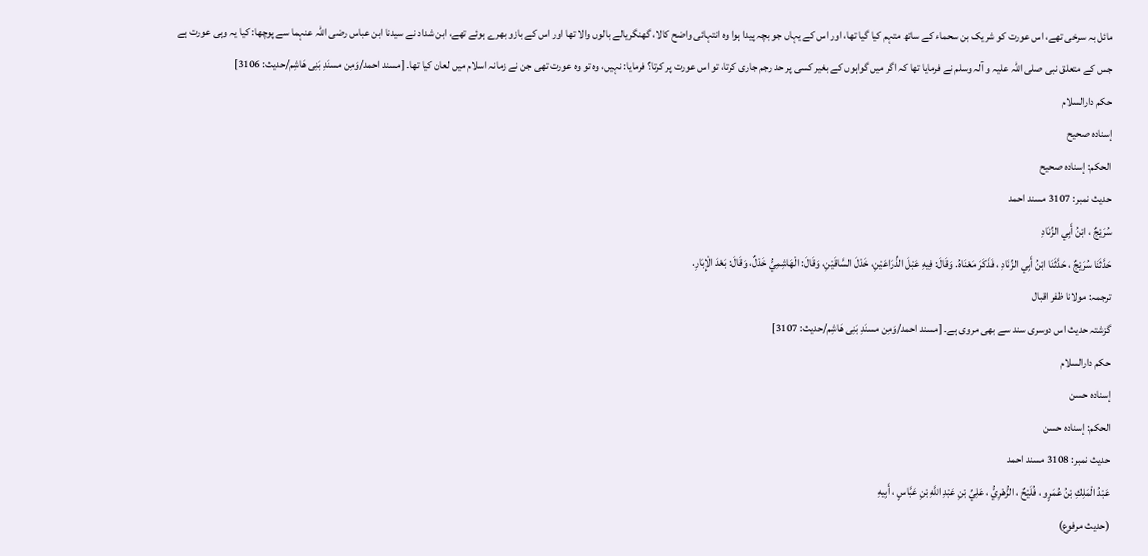مائل بہ سرخی تھے، اس عورت کو شریک بن سحماء کے ساتھ متہم کیا گیا تھا، اور اس کے یہاں جو بچہ پیدا ہوا وہ انتہائی واضح کالا، گھنگریالے بالوں والا تھا اور اس کے بازو بھرے ہوئے تھے، ابن شداد نے سیدنا ابن عباس رضی اللہ عنہما سے پوچھا: کیا یہ وہی عورت ہے جس کے متعلق نبی صلی اللہ علیہ و آلہ وسلم نے فرمایا تھا کہ اگر میں گواہوں کے بغیر کسی پر حد رجم جاری کرتا، تو اس عورت پر کرتا؟ فرمایا: نہیں، وہ تو وہ عورت تھی جن نے زمانہ اسلام میں لعان کیا تھا۔ [مسند احمد/وَمِن مسنَدِ بَنِی هَاشِم/حدیث: 3106]
حکم دارالسلام
إسناده صحيح
الحكم: إسناده صحيح
حدیث نمبر: 3107 مسند احمد
سُرَيْجٌ ، ابْنُ أَبِي الزِّنَادِ
حَدَّثَنَا سُرَيْجٌ ، حَدَّثَنَا ابْنُ أَبِي الزِّنَادِ ، فَذَكَرَ مَعْنَاهُ. وَقَالَ: فِيهِ عَبْلَ الذِّرَاعَيْنِ، خَدْلَ السَّاقَيْنِ، وَقَالَ: الْهَاشِمِيُّ خَدْلٌ، وَقَالَ: بَعْدَ الْإِبَارِ.
ترجمہ: مولانا ظفر اقبال
گزشتہ حدیث اس دوسری سند سے بھی مروی ہے۔ [مسند احمد/وَمِن مسنَدِ بَنِی هَاشِم/حدیث: 3107]
حکم دارالسلام
إسناده حسن
الحكم: إسناده حسن
حدیث نمبر: 3108 مسند احمد
عَبْدُ الْمَلِكِ بْنُ عُمَرٍو ، فُلَيْحٌ ، الزُّهْرِيُّ ، عَلِيِّ بْنِ عَبْدِ اللَّهِ بْنِ عَبَّاسٍ ، أَبِيهِ
(حديث مرفوع)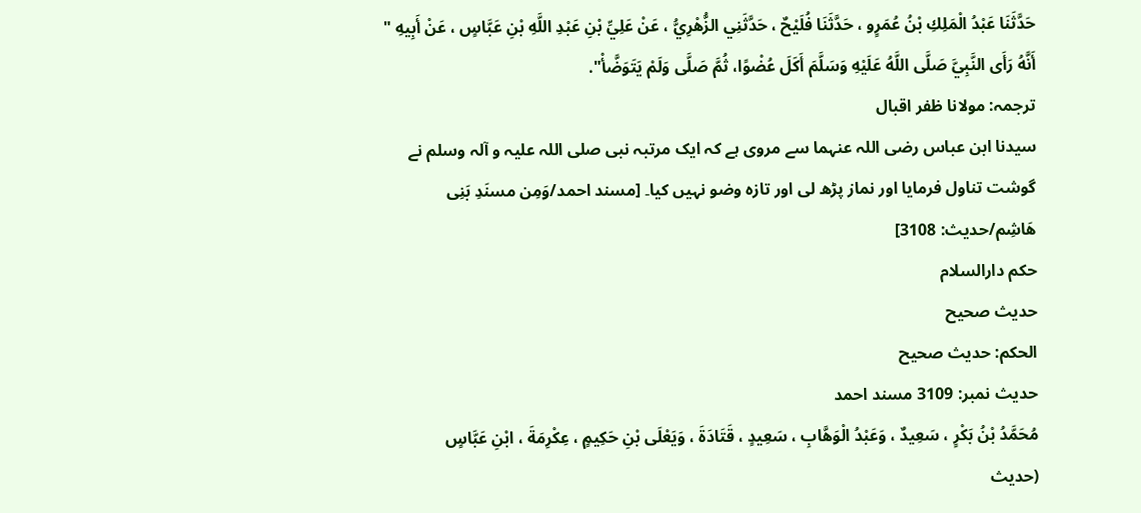حَدَّثَنَا عَبْدُ الْمَلِكِ بْنُ عُمَرٍو ، حَدَّثَنَا فُلَيْحٌ ، حَدَّثَنِي الزُّهْرِيُّ ، عَنْ عَلِيِّ بْنِ عَبْدِ اللَّهِ بْنِ عَبَّاسٍ ، عَنْ أَبِيهِ " أَنَّهُ رَأَى النَّبِيَّ صَلَّى اللَّهُ عَلَيْهِ وَسَلَّمَ أَكَلَ عُضْوًا، ثُمَّ صَلَّى وَلَمْ يَتَوَضَّأْ".
ترجمہ: مولانا ظفر اقبال
سیدنا ابن عباس رضی اللہ عنہما سے مروی ہے کہ ایک مرتبہ نبی صلی اللہ علیہ و آلہ وسلم نے گوشت تناول فرمایا اور نماز پڑھ لی اور تازہ وضو نہیں کیا۔ [مسند احمد/وَمِن مسنَدِ بَنِی هَاشِم/حدیث: 3108]
حکم دارالسلام
حديث صحيح
الحكم: حديث صحيح
حدیث نمبر: 3109 مسند احمد
مُحَمَّدُ بْنُ بَكْرٍ ، سَعِيدٌ ، وَعَبْدُ الْوَهَّابِ ، سَعِيدٍ ، قَتَادَةَ ، وَيَعْلَى بْنِ حَكِيمٍ ، عِكْرِمَةَ ، ابْنِ عَبَّاسٍ
(حديث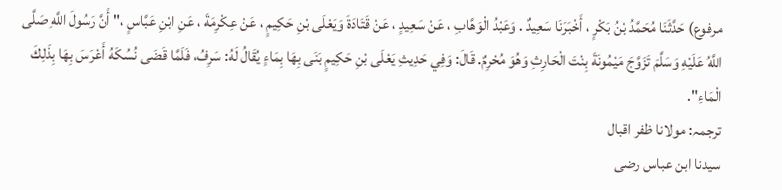مرفوع) حَدَّثَنَا مُحَمَّدُ بْنُ بَكْرٍ ، أَخْبَرَنَا سَعِيدٌ . وَعَبْدُ الْوَهَّابِ ، عَنْ سَعِيدٍ ، عَنْ قَتَادَةَ وَيَعْلَى بْنِ حَكِيمٍ ، عَنْ عِكْرِمَةَ ، عَنِ ابْنِ عَبَّاسٍ ،" أَنَّ رَسُولَ اللَّهِ صَلَّى اللَّهُ عَلَيْهِ وَسَلَّمَ تَزَوَّجَ مَيْمُونَةَ بِنْتَ الْحَارِثِ وَهُوَ مُحْرِمٌ. قَالَ: وَفِي حَدِيثِ يَعْلَى بْنِ حَكِيمٍ بَنَى بِهَا بِمَاءٍ يُقَالُ لَهُ: سَرِفُ، فَلَمَّا قَضَى نُسُكَهُ أَعْرَسَ بِهَا بِذَلِكَ الْمَاءِ".
ترجمہ: مولانا ظفر اقبال
سیدنا ابن عباس رضی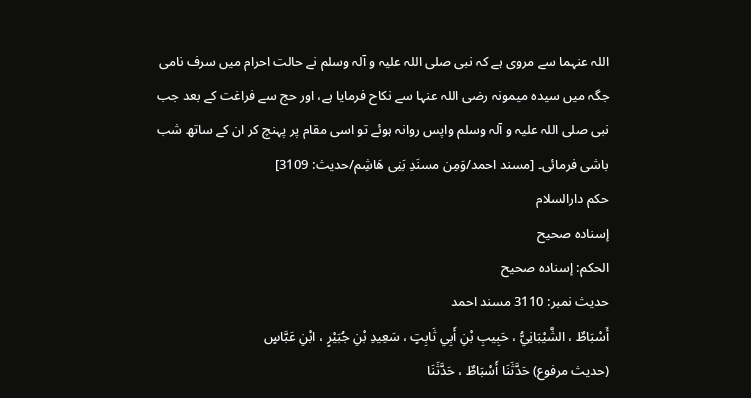اللہ عنہما سے مروی ہے کہ نبی صلی اللہ علیہ و آلہ وسلم نے حالت احرام میں سرف نامی جگہ میں سیدہ میمونہ رضی اللہ عنہا سے نکاح فرمایا ہے، اور حج سے فراغت کے بعد جب نبی صلی اللہ علیہ و آلہ وسلم واپس روانہ ہوئے تو اسی مقام پر پہنچ کر ان کے ساتھ شب باشی فرمائی۔ [مسند احمد/وَمِن مسنَدِ بَنِی هَاشِم/حدیث: 3109]
حکم دارالسلام
إسناده صحيح
الحكم: إسناده صحيح
حدیث نمبر: 3110 مسند احمد
أَسْبَاطٌ ، الشَّيْبَانِيُّ ، حَبِيبِ بْنِ أَبِي ثَابِتٍ ، سَعِيدِ بْنِ جُبَيْرٍ ، ابْنِ عَبَّاسٍ
(حديث مرفوع) حَدَّثَنَا أَسْبَاطٌ ، حَدَّثَنَا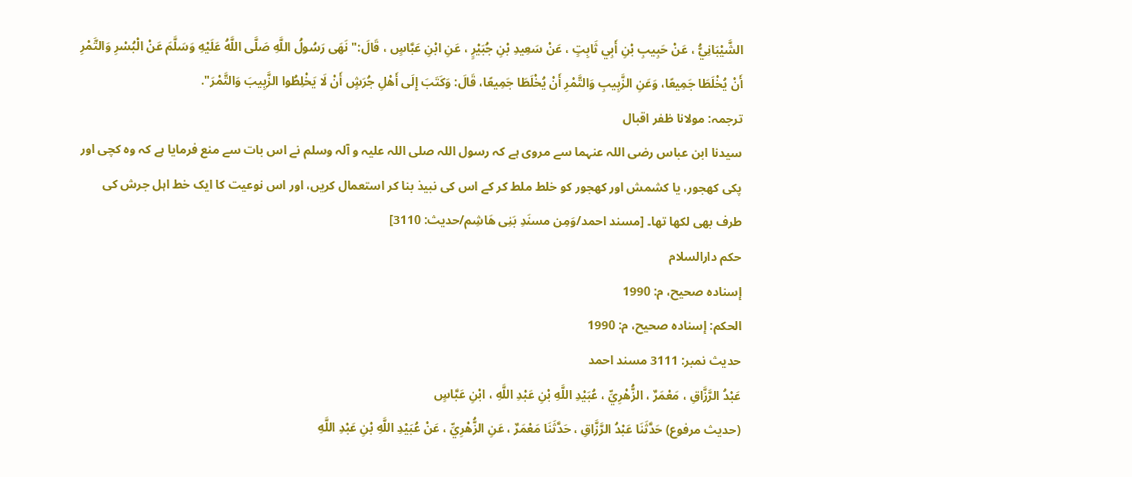الشَّيْبَانِيُّ ، عَنْ حَبِيبِ بْنِ أَبِي ثَابِتٍ ، عَنْ سَعِيدِ بْنِ جُبَيْرٍ ، عَنِ ابْنِ عَبَّاسٍ ، قَالَ:" نَهَى رَسُولُ اللَّهِ صَلَّى اللَّهُ عَلَيْهِ وَسَلَّمَ عَنْ الْبُسْرِ وَالتَّمْرِ أَنْ يُخْلَطَا جَمِيعًا، وَعَنِ الزَّبِيبِ وَالتَّمْرِ أَنْ يُخْلَطَا جَمِيعًا، قَالَ: وَكَتَبَ إِلَى أَهْلِ جُرَشٍ أَنْ لَا يَخْلِطُوا الزَّبِيبَ وَالتَّمْرَ".
ترجمہ: مولانا ظفر اقبال
سیدنا ابن عباس رضی اللہ عنہما سے مروی ہے کہ رسول اللہ صلی اللہ علیہ و آلہ وسلم نے اس بات سے منع فرمایا ہے کہ وہ کچی اور پکی کھجور، یا کشمش اور کھجور کو خلط ملط کر کے اس کی نبیذ بنا کر استعمال کریں، اور اس نوعیت کا ایک خط اہل جرش کی طرف بھی لکھا تھا۔ [مسند احمد/وَمِن مسنَدِ بَنِی هَاشِم/حدیث: 3110]
حکم دارالسلام
إسناده صحيح، م: 1990
الحكم: إسناده صحيح، م: 1990
حدیث نمبر: 3111 مسند احمد
عَبْدُ الرَّزَّاقِ ، مَعْمَرٌ ، الزُّهْرِيِّ ، عُبَيْدِ اللَّهِ بْنِ عَبْدِ اللَّهِ ، ابْنِ عَبَّاسٍ
(حديث مرفوع) حَدَّثَنَا عَبْدُ الرَّزَّاقِ ، حَدَّثَنَا مَعْمَرٌ ، عَنِ الزُّهْرِيِّ ، عَنْ عُبَيْدِ اللَّهِ بْنِ عَبْدِ اللَّهِ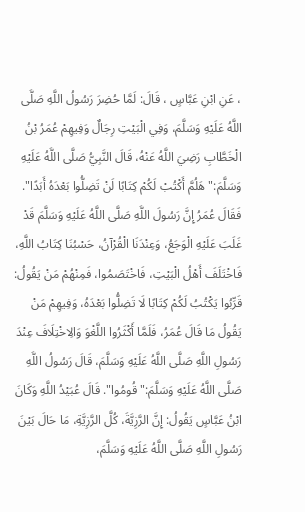، عَنِ ابْنِ عَبَّاسٍ ، قَالَ: لَمَّا حُضِرَ رَسُولُ اللَّهِ صَلَّى اللَّهُ عَلَيْهِ وَسَلَّمَ، وَفِي الْبَيْتِ رِجَالٌ وَفِيهِمْ عُمَرُ بْنُ الْخَطَّابِ رَضِيَ اللَّهُ عَنْهُ، قَالَ النَّبِيُّ صَلَّى اللَّهُ عَلَيْهِ وَسَلَّمَ:" هَلُمَّ أَكْتُبْ لَكُمْ كِتَابًا لَنْ تَضِلُّوا بَعْدَهُ أَبَدًا". فَقَالَ عُمَرُ إِنَّ رَسُولَ اللَّهِ صَلَّى اللَّهُ عَلَيْهِ وَسَلَّمَ قَدْ غَلَبَ عَلَيْهِ الْوَجَعُ، وَعِنْدَنَا الْقُرْآنُ، حَسْبُنَا كِتَابُ اللَّهِ، فَاخْتَلَفَ أَهْلُ الْبَيْتِ، فَاخْتَصَمُوا، فَمِنْهُمْ مَنْ يَقُولُ: قَرِّبُوا يَكْتُبُ لَكُمْ كِتَابًا لَا تَضِلُّوا بَعْدَهُ، وَفِيهِمْ مَنْ يَقُولُ مَا قَالَ عُمَرُ، فَلَمَّا أَكْثَرُوا اللَّغْوَ وَالِاخْتِلَافَ عِنْدَ رَسُولِ اللَّهِ صَلَّى اللَّهُ عَلَيْهِ وَسَلَّمَ، قَالَ رَسُولُ اللَّهِ صَلَّى اللَّهُ عَلَيْهِ وَسَلَّمَ:" قُومُوا". قَالَ عُبَيْدُ اللَّهِ وَكَانَ ابْنُ عَبَّاسٍ يَقُولُ: إِنَّ الرَّزِيَّةَ، كُلَّ الرَّزِيَّةِ، مَا حَالَ بَيْنَ رَسُولِ اللَّهِ صَلَّى اللَّهُ عَلَيْهِ وَسَلَّمَ،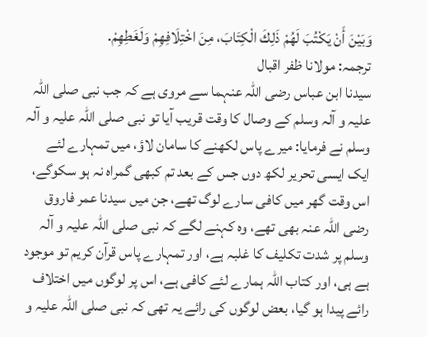وَبَيْنَ أَنْ يَكْتُبَ لَهُمْ ذَلِكَ الْكِتَابَ، مِنَ اخْتِلَافِهِمْ وَلَغَطِهِمْ.
ترجمہ: مولانا ظفر اقبال
سیدنا ابن عباس رضی اللہ عنہما سے مروی ہے کہ جب نبی صلی اللہ علیہ و آلہ وسلم کے وصال کا وقت قریب آیا تو نبی صلی اللہ علیہ و آلہ وسلم نے فرمایا: میرے پاس لکھنے کا سامان لاؤ، میں تمہارے لئے ایک ایسی تحریر لکھ دوں جس کے بعد تم کبھی گمراہ نہ ہو سکوگے، اس وقت گھر میں کافی سارے لوگ تھے، جن میں سیدنا عمر فاروق رضی اللہ عنہ بھی تھے، وہ کہنے لگے کہ نبی صلی اللہ علیہ و آلہ وسلم پر شدت تکلیف کا غلبہ ہے، اور تمہارے پاس قرآن کریم تو موجود ہے ہی، اور کتاب اللہ ہمارے لئے کافی ہے، اس پر لوگوں میں اختلاف رائے پیدا ہو گیا، بعض لوگوں کی رائے یہ تھی کہ نبی صلی اللہ علیہ و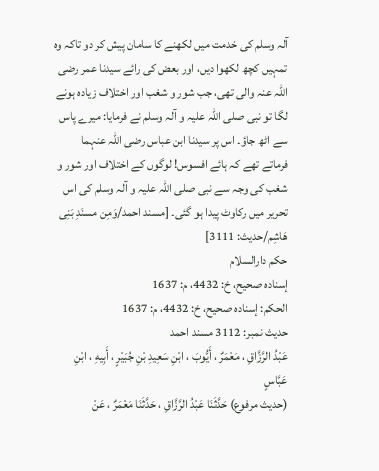آلہ وسلم کی خدمت میں لکھنے کا سامان پیش کر دو تاکہ وہ تمہیں کچھ لکھوا دیں، اور بعض کی رائے سیدنا عمر رضی اللہ عنہ والی تھی، جب شور و شغب اور اختلاف زیادہ ہونے لگا تو نبی صلی اللہ علیہ و آلہ وسلم نے فرمایا: میرے پاس سے اٹھ جاؤ۔ اس پر سیدنا ابن عباس رضی اللہ عنہما فرماتے تھے کہ ہائے افسوس! لوگوں کے اختلاف اور شور و شغب کی وجہ سے نبی صلی اللہ علیہ و آلہ وسلم کی اس تحریر میں رکاوٹ پیدا ہو گئی۔ [مسند احمد/وَمِن مسنَدِ بَنِی هَاشِم/حدیث: 3111]
حکم دارالسلام
إسناده صحيح، خ: 4432، م: 1637
الحكم: إسناده صحيح، خ: 4432، م: 1637
حدیث نمبر: 3112 مسند احمد
عَبْدُ الرَّزَّاقِ ، مَعْمَرٌ ، أَيُّوبَ ، ابْنِ سَعِيدِ بْنِ جُبَيْرٍ ، أَبِيهِ ، ابْنِ عَبَّاسٍ
(حديث مرفوع) حَدَّثَنَا عَبْدُ الرَّزَّاقِ ، حَدَّثَنَا مَعْمَرٌ ، عَنْ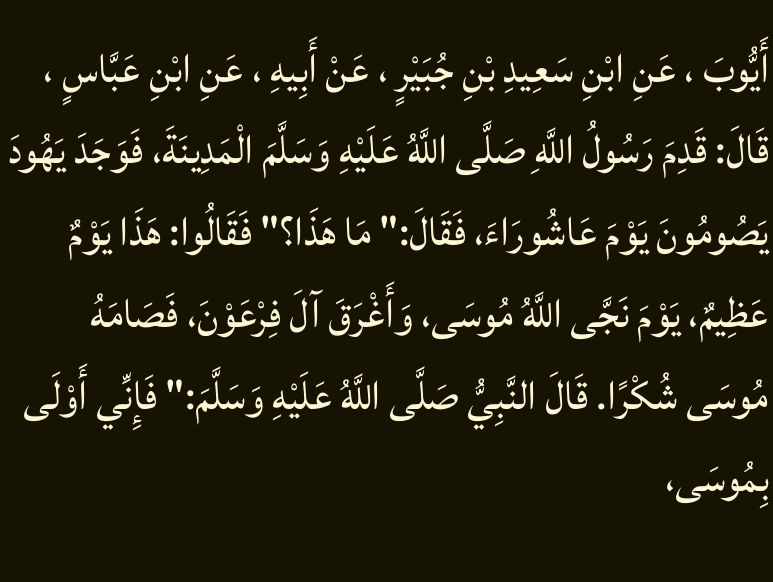أَيُّوبَ ، عَنِ ابْنِ سَعِيدِ بْنِ جُبَيْرٍ ، عَنْ أَبِيهِ ، عَنِ ابْنِ عَبَّاسٍ ، قَالَ: قَدِمَ رَسُولُ اللَّهِ صَلَّى اللَّهُ عَلَيْهِ وَسَلَّمَ الْمَدِينَةَ، فَوَجَدَ يَهُودَ يَصُومُونَ يَوْمَ عَاشُورَاءَ، فَقَالَ:" مَا هَذَا؟" فَقَالُوا: هَذَا يَوْمٌ عَظِيمٌ، يَوْمَ نَجَّى اللَّهُ مُوسَى، وَأَغْرَقَ آلَ فِرْعَوْنَ، فَصَامَهُ مُوسَى شُكْرًا. قَالَ النَّبِيُّ صَلَّى اللَّهُ عَلَيْهِ وَسَلَّمَ:" فَإِنِّي أَوْلَى بِمُوسَى،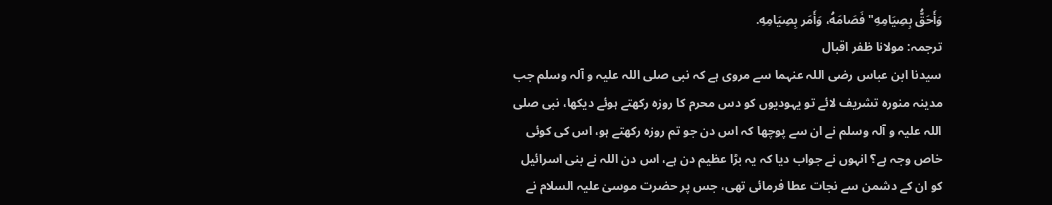وَأَحَقُّ بِصِيَامِهِ" فَصَامَهُ، وَأَمَر بِصِيَامِهِ.
ترجمہ: مولانا ظفر اقبال
سیدنا ابن عباس رضی اللہ عنہما سے مروی ہے کہ نبی صلی اللہ علیہ و آلہ وسلم جب مدینہ منورہ تشریف لائے تو یہودیوں کو دس محرم کا روزہ رکھتے ہوئے دیکھا، نبی صلی اللہ علیہ و آلہ وسلم نے ان سے پوچھا کہ اس دن جو تم روزہ رکھتے ہو، اس کی کوئی خاص وجہ ہے؟ انہوں نے جواب دیا کہ یہ بڑا عظیم دن ہے، اس دن اللہ نے بنی اسرائیل کو ان کے دشمن سے نجات عطا فرمائی تھی، جس پر حضرت موسیٰ علیہ السلام نے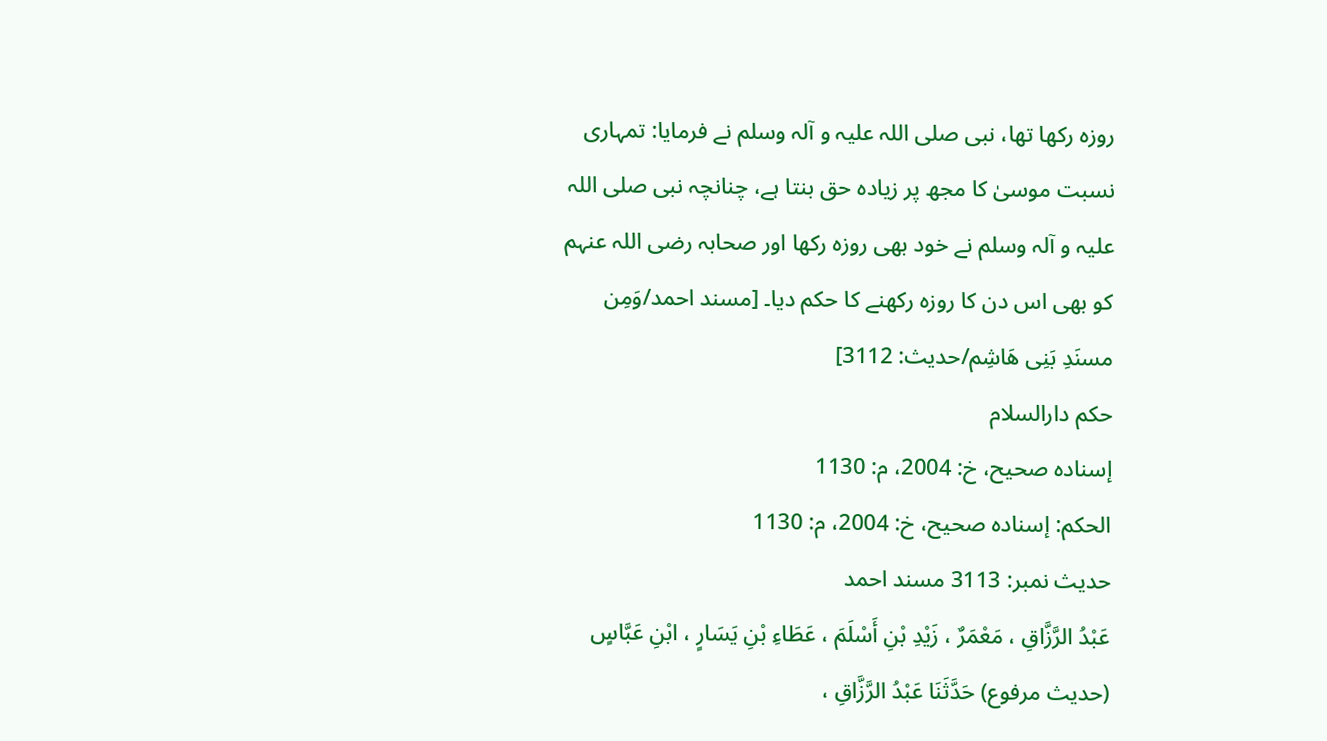روزہ رکھا تھا، نبی صلی اللہ علیہ و آلہ وسلم نے فرمایا: تمہاری نسبت موسیٰ کا مجھ پر زیادہ حق بنتا ہے، چنانچہ نبی صلی اللہ علیہ و آلہ وسلم نے خود بھی روزہ رکھا اور صحابہ رضی اللہ عنہم کو بھی اس دن کا روزہ رکھنے کا حکم دیا۔ [مسند احمد/وَمِن مسنَدِ بَنِی هَاشِم/حدیث: 3112]
حکم دارالسلام
إسناده صحيح، خ: 2004، م: 1130
الحكم: إسناده صحيح، خ: 2004، م: 1130
حدیث نمبر: 3113 مسند احمد
عَبْدُ الرَّزَّاقِ ، مَعْمَرٌ ، زَيْدِ بْنِ أَسْلَمَ ، عَطَاءِ بْنِ يَسَارٍ ، ابْنِ عَبَّاسٍ
(حديث مرفوع) حَدَّثَنَا عَبْدُ الرَّزَّاقِ ،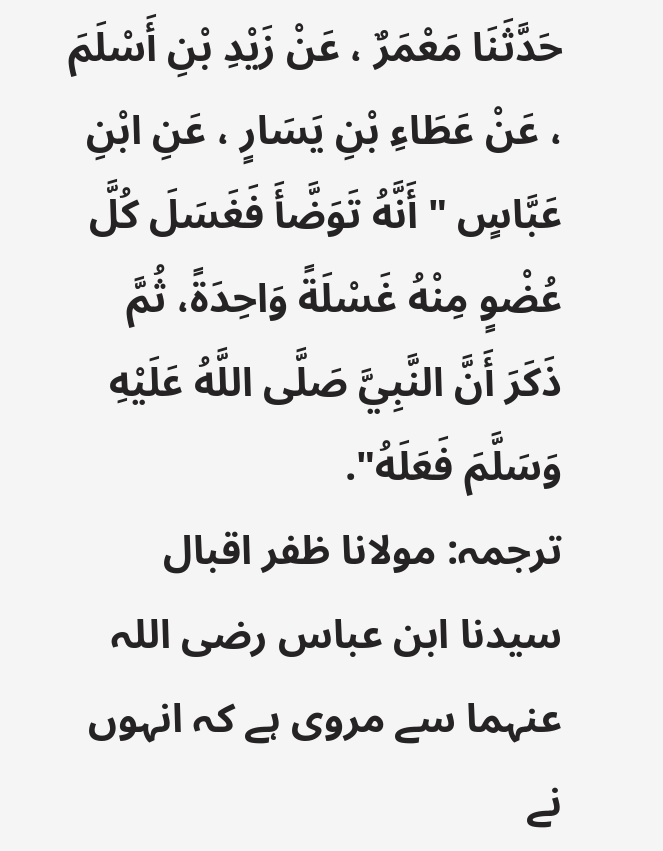حَدَّثَنَا مَعْمَرٌ ، عَنْ زَيْدِ بْنِ أَسْلَمَ ، عَنْ عَطَاءِ بْنِ يَسَارٍ ، عَنِ ابْنِ عَبَّاسٍ " أَنَّهُ تَوَضَّأَ فَغَسَلَ كُلَّ عُضْوٍ مِنْهُ غَسْلَةً وَاحِدَةً، ثُمَّ ذَكَرَ أَنَّ النَّبِيَّ صَلَّى اللَّهُ عَلَيْهِ وَسَلَّمَ فَعَلَهُ".
ترجمہ: مولانا ظفر اقبال
سیدنا ابن عباس رضی اللہ عنہما سے مروی ہے کہ انہوں نے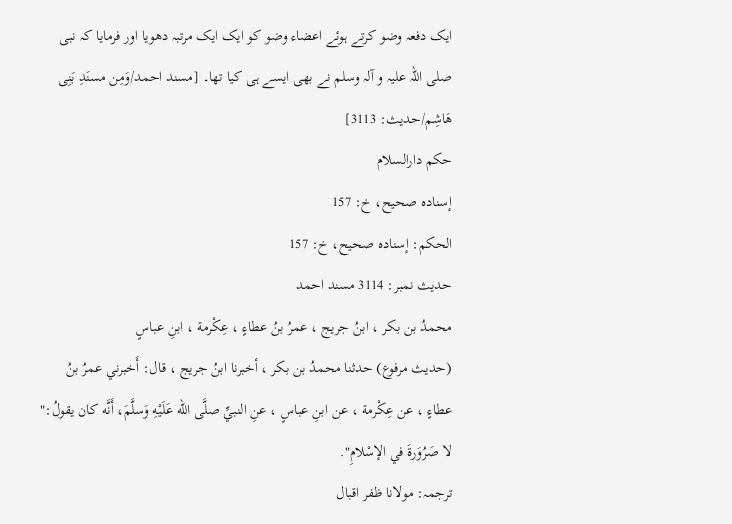ایک دفعہ وضو کرتے ہوئے اعضاء وضو کو ایک ایک مرتبہ دھویا اور فرمایا کہ نبی صلی اللہ علیہ و آلہ وسلم نے بھی ایسے ہی کیا تھا۔ [مسند احمد/وَمِن مسنَدِ بَنِی هَاشِم/حدیث: 3113]
حکم دارالسلام
إسناده صحيح، خ: 157
الحكم: إسناده صحيح، خ: 157
حدیث نمبر: 3114 مسند احمد
محمدُ بن بكر ، ابنُ جريج ، عمرُ بنُ عطاءٍ ، عِكْرمة ، ابنِ عباسٍ
(حديث مرفوع) حدثنا محمدُ بن بكر ، أخبرنا ابنُ جريج ، قال: أَخبرني عمرُ بنُ عطاءٍ ، عن عِكْرمة ، عن ابنِ عباسٍ ، عنِ النبيِّ صلَّى الله عَلَيْهِ وَسلَّمَ، أَنَّه كان يقولُ:" لا صَرُوَرةَ في الإسْلامِ".
ترجمہ: مولانا ظفر اقبال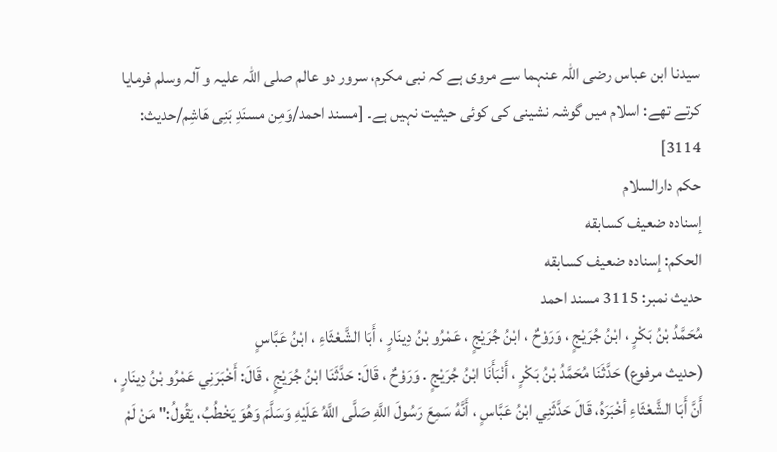سیدنا ابن عباس رضی اللہ عنہما سے مروی ہے کہ نبی مکرم، سرور دو عالم صلی اللہ علیہ و آلہ وسلم فرمایا کرتے تھے: اسلام میں گوشہ نشینی کی کوئی حیثیت نہیں ہے۔ [مسند احمد/وَمِن مسنَدِ بَنِی هَاشِم/حدیث: 3114]
حکم دارالسلام
إسناده ضعيف كسابقه
الحكم: إسناده ضعيف كسابقه
حدیث نمبر: 3115 مسند احمد
مُحَمَّدُ بْنُ بَكْرٍ ، ابْنُ جُرَيْجٍ ، وَرَوْحٌ ، ابْنُ جُرَيْجٍ ، عَمْرُو بْنُ دِينَارٍ ، أَبَا الشَّعْثَاءِ ، ابْنُ عَبَّاسٍ
(حديث مرفوع) حَدَّثَنَا مُحَمَّدُ بْنُ بَكْرٍ ، أَنْبَأَنَا ابْنُ جُرَيْجٍ . وَرَوْحٌ ، قَالَ: حَدَّثَنَا ابْنُ جُرَيْجٍ ، قَالَ: أَخْبَرَنِي عَمْرُو بْنُ دِينَارٍ ، أَنَّ أَبَا الشَّعْثَاءِ أخْبَرَهُ، قَالَ حَدَّثَنِي ابْنُ عَبَّاسٍ ، أَنَّهُ سَمِعَ رَسُولَ اللَّهِ صَلَّى اللَّهُ عَلَيْهِ وَسَلَّمَ وَهُوَ يَخْطُبُ، يَقُولُ:" مَنْ لَمْ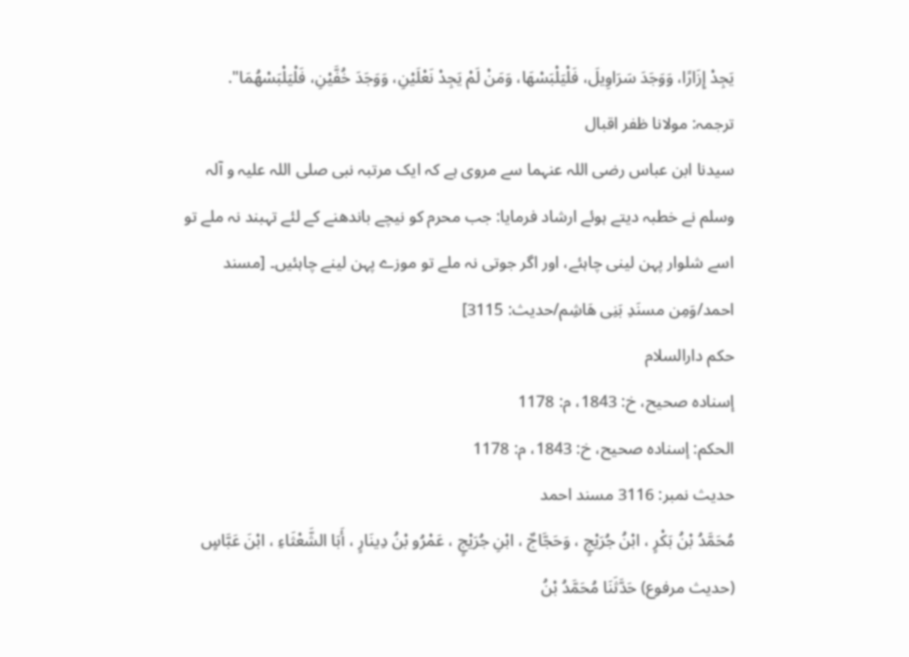يَجِدْ إِزَارًا، وَوَجَدَ سَرَاوِيلَ، فَلْيَلْبَسْهَا، وَمَنْ لَمْ يَجِدْ نَعْلَيْنِ، وَوَجَدَ خُفَّيْنِ، فَلْيَلْبَسْهُمَا".
ترجمہ: مولانا ظفر اقبال
سیدنا ابن عباس رضی اللہ عنہما سے مروی ہے کہ ایک مرتبہ نبی صلی اللہ علیہ و آلہ وسلم نے خطبہ دیتے ہوئے ارشاد فرمایا: جب محرم کو نیچے باندھنے کے لئے تہبند نہ ملے تو اسے شلوار پہن لینی چاہئے، اور اگر جوتی نہ ملے تو موزے پہن لینے چاہئیں۔ [مسند احمد/وَمِن مسنَدِ بَنِی هَاشِم/حدیث: 3115]
حکم دارالسلام
إسناده صحيح، خ: 1843، م: 1178
الحكم: إسناده صحيح، خ: 1843، م: 1178
حدیث نمبر: 3116 مسند احمد
مُحَمَّدُ بْنُ بَكْرٍ ، ابْنُ جُرَيْجٍ ، وَحَجَّاجٌ ، ابْنِ جُرَيْجٍ ، عَمْرُو بْنُ دِينَارٍ ، أَبَا الشَّعْثَاءِ ، ابْنَ عَبَّاسٍ
(حديث مرفوع) حَدَّثَنَا مُحَمَّدُ بْنُ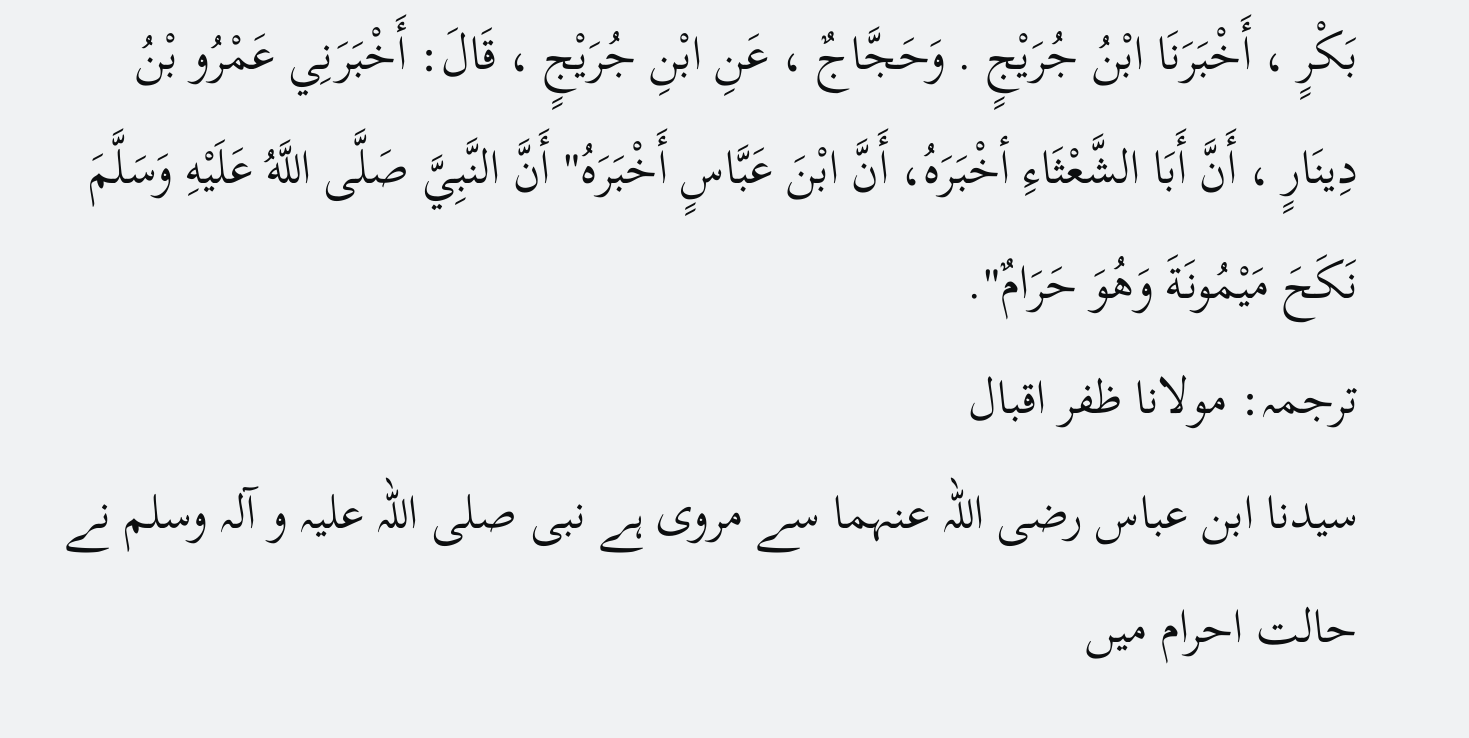بَكْرٍ ، أَخْبَرَنَا ابْنُ جُرَيْجٍ . وَحَجَّاجٌ ، عَنِ ابْنِ جُرَيْجٍ ، قَالَ: أَخْبَرَنِي عَمْرُو بْنُ دِينَارٍ ، أَنَّ أَبَا الشَّعْثَاءِ أخْبَرَهُ، أَنَّ ابْنَ عَبَّاسٍ أَخْبَرَهُ" أَنَّ النَّبِيَّ صَلَّى اللَّهُ عَلَيْهِ وَسَلَّمَ نَكَحَ مَيْمُونَةَ وَهُوَ حَرَامٌ".
ترجمہ: مولانا ظفر اقبال
سیدنا ابن عباس رضی اللہ عنہما سے مروی ہے نبی صلی اللہ علیہ و آلہ وسلم نے حالت احرام میں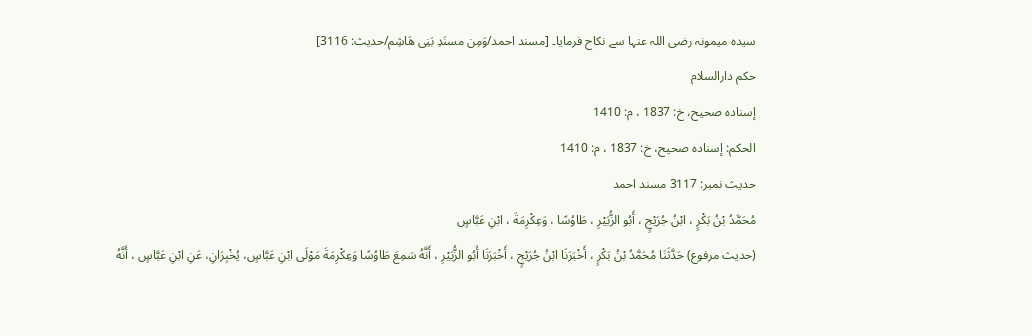سیدہ میمونہ رضی اللہ عنہا سے نکاح فرمایا۔ [مسند احمد/وَمِن مسنَدِ بَنِی هَاشِم/حدیث: 3116]
حکم دارالسلام
إسناده صحيح، خ: 1837 ، م: 1410
الحكم: إسناده صحيح، خ: 1837 ، م: 1410
حدیث نمبر: 3117 مسند احمد
مُحَمَّدُ بْنُ بَكْرٍ ، ابْنُ جُرَيْجٍ ، أَبُو الزُّبَيْرِ ، طَاوُسًا ، وَعِكْرِمَةَ ، ابْنِ عَبَّاسٍ
(حديث مرفوع) حَدَّثَنَا مُحَمَّدُ بْنُ بَكْرٍ ، أَخْبَرَنَا ابْنُ جُرَيْجٍ ، أَخْبَرَنَا أَبُو الزُّبَيْرِ ، أَنَّهُ سَمِعَ طَاوُسًا وَعِكْرِمَةَ مَوْلَى ابْنِ عَبَّاسٍ، يُخْبِرَانِ، عَنِ ابْنِ عَبَّاسٍ ، أَنَّهُ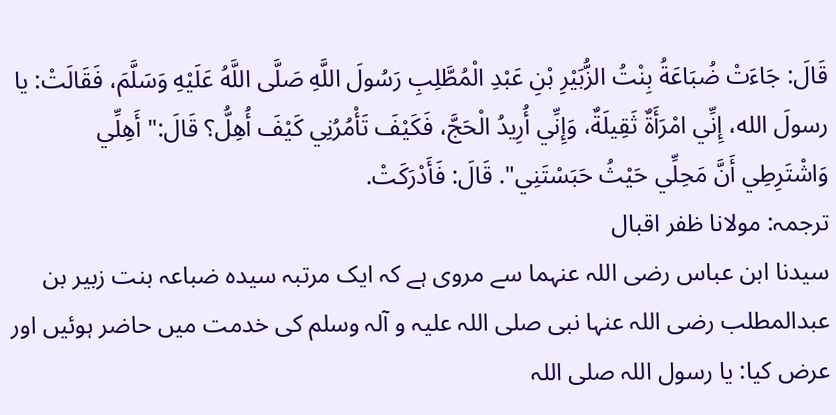قَالَ: جَاءَتْ ضُبَاعَةُ بِنْتُ الزُّبَيْرِ بْنِ عَبْدِ الْمُطَّلِبِ رَسُولَ اللَّهِ صَلَّى اللَّهُ عَلَيْهِ وَسَلَّمَ، فَقَالَتْ: يا رسولَ الله، إِنِّي امْرَأَةٌ ثَقِيلَةٌ، وَإِنِّي أُرِيدُ الْحَجَّ، فَكَيْفَ تَأْمُرُنِي كَيْفَ أُهِلُّ؟ قَالَ:" أَهِلِّي وَاشْتَرِطِي أَنَّ مَحِلِّي حَيْثُ حَبَسْتَنِي". قَالَ: فَأَدْرَكَتْ.
ترجمہ: مولانا ظفر اقبال
سیدنا ابن عباس رضی اللہ عنہما سے مروی ہے کہ ایک مرتبہ سیدہ ضباعہ بنت زبیر بن عبدالمطلب رضی اللہ عنہا نبی صلی اللہ علیہ و آلہ وسلم کی خدمت میں حاضر ہوئیں اور عرض کیا: یا رسول اللہ صلی اللہ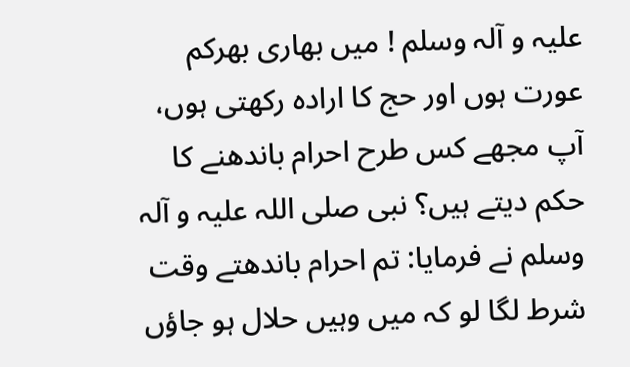علیہ و آلہ وسلم ! میں بھاری بھرکم عورت ہوں اور حج کا ارادہ رکھتی ہوں، آپ مجھے کس طرح احرام باندھنے کا حکم دیتے ہیں؟ نبی صلی اللہ علیہ و آلہ وسلم نے فرمایا: تم احرام باندھتے وقت شرط لگا لو کہ میں وہیں حلال ہو جاؤں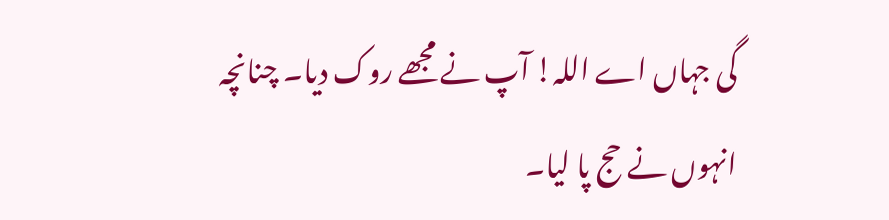گی جہاں اے اللہ! آپ نے مجھے روک دیا۔ چنانچہ انہوں نے حج پا لیا۔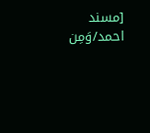[مسند احمد/وَمِن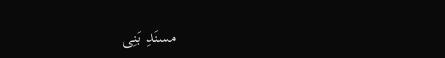مسنَدِ بَنِی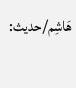هَاشِم/حدیث: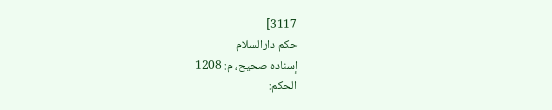3117]
حکم دارالسلام
إسناده صحيح، م: 1208
الحكم: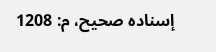إسناده صحيح، م: 1208